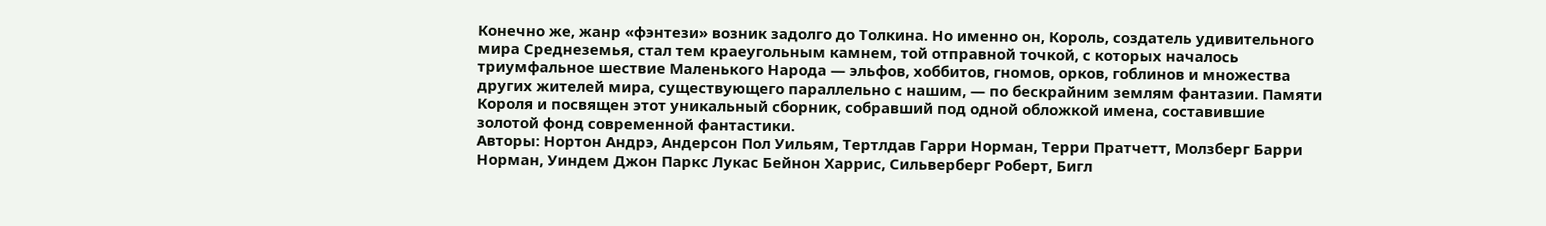Конечно же, жанр «фэнтези» возник задолго до Толкина. Но именно он, Король, создатель удивительного мира Среднеземья, стал тем краеугольным камнем, той отправной точкой, с которых началось триумфальное шествие Маленького Народа — эльфов, хоббитов, гномов, орков, гоблинов и множества других жителей мира, существующего параллельно с нашим, — по бескрайним землям фантазии. Памяти Короля и посвящен этот уникальный сборник, собравший под одной обложкой имена, составившие золотой фонд современной фантастики.
Авторы: Нортон Андрэ, Андерсон Пол Уильям, Тертлдав Гарри Норман, Терри Пратчетт, Молзберг Барри Норман, Уиндем Джон Паркс Лукас Бейнон Харрис, Сильверберг Роберт, Бигл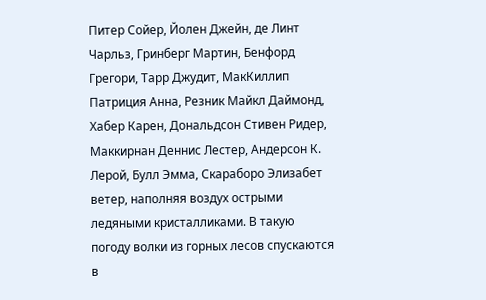Питер Сойер, Йолен Джейн, де Линт Чарльз, Гринберг Мартин, Бенфорд Грегори, Тарр Джудит, МакКиллип Патриция Анна, Резник Майкл Даймонд, Хабер Карен, Дональдсон Стивен Ридер, Маккирнан Деннис Лестер, Андерсон К. Лерой, Булл Эмма, Скараборо Элизабет
ветер, наполняя воздух острыми ледяными кристалликами. В такую погоду волки из горных лесов спускаются в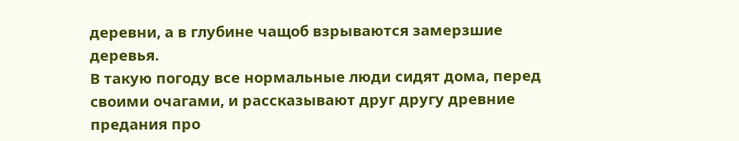деревни, а в глубине чащоб взрываются замерзшие деревья.
В такую погоду все нормальные люди сидят дома, перед своими очагами, и рассказывают друг другу древние предания про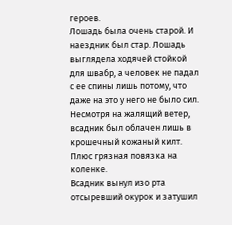героев.
Лошадь была очень старой. И наездник был стар. Лошадь выглядела ходячей стойкой для швабр, а человек не падал с ее спины лишь потому, что даже на это у него не было сил. Несмотря на жалящий ветер, всадник был облачен лишь в крошечный кожаный килт. Плюс грязная повязка на коленке.
Всадник вынул изо рта отсыревший окурок и затушил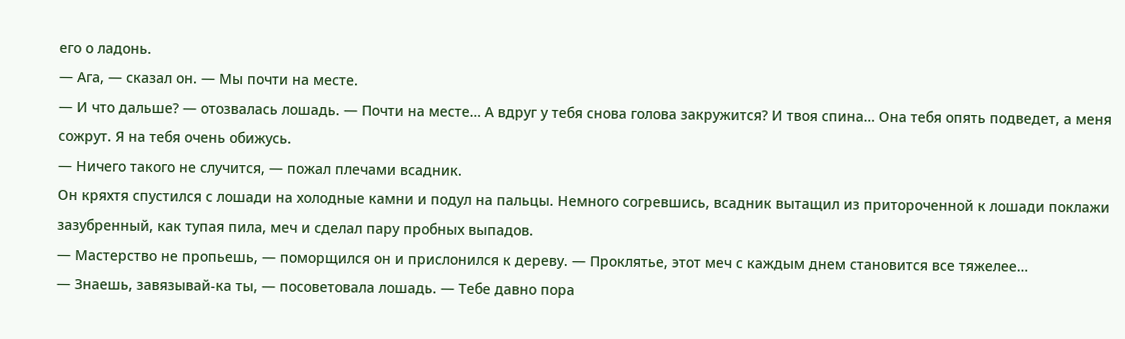его о ладонь.
— Ага, — сказал он. — Мы почти на месте.
— И что дальше? — отозвалась лошадь. — Почти на месте… А вдруг у тебя снова голова закружится? И твоя спина… Она тебя опять подведет, а меня сожрут. Я на тебя очень обижусь.
— Ничего такого не случится, — пожал плечами всадник.
Он кряхтя спустился с лошади на холодные камни и подул на пальцы. Немного согревшись, всадник вытащил из притороченной к лошади поклажи зазубренный, как тупая пила, меч и сделал пару пробных выпадов.
— Мастерство не пропьешь, — поморщился он и прислонился к дереву. — Проклятье, этот меч с каждым днем становится все тяжелее…
— Знаешь, завязывай-ка ты, — посоветовала лошадь. — Тебе давно пора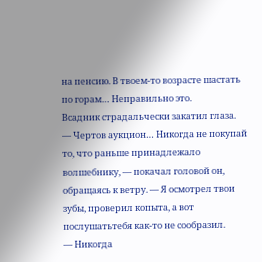на пенсию. В твоем-то возрасте шастать по горам… Неправильно это.
Всадник страдальчески закатил глаза.
— Чертов аукцион… Никогда не покупай то, что раньше принадлежало волшебнику, — покачал головой он, обращаясь к ветру. — Я осмотрел твои зубы, проверил копыта, а вот послушатьтебя как-то не сообразил.
— Никогда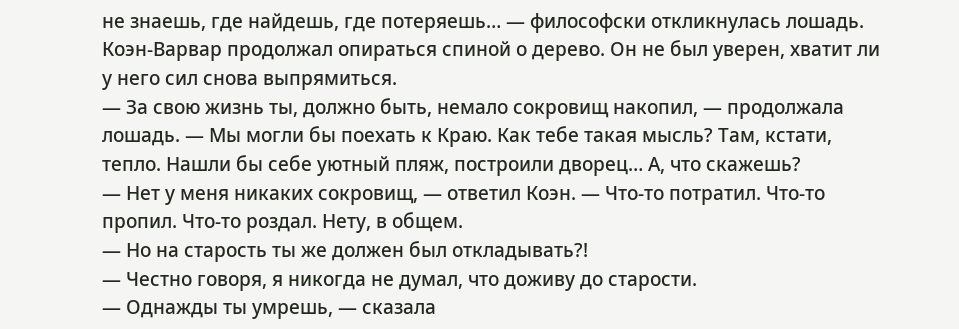не знаешь, где найдешь, где потеряешь… — философски откликнулась лошадь.
Коэн-Варвар продолжал опираться спиной о дерево. Он не был уверен, хватит ли у него сил снова выпрямиться.
— За свою жизнь ты, должно быть, немало сокровищ накопил, — продолжала лошадь. — Мы могли бы поехать к Краю. Как тебе такая мысль? Там, кстати, тепло. Нашли бы себе уютный пляж, построили дворец… А, что скажешь?
— Нет у меня никаких сокровищ, — ответил Коэн. — Что-то потратил. Что-то пропил. Что-то роздал. Нету, в общем.
— Но на старость ты же должен был откладывать?!
— Честно говоря, я никогда не думал, что доживу до старости.
— Однажды ты умрешь, — сказала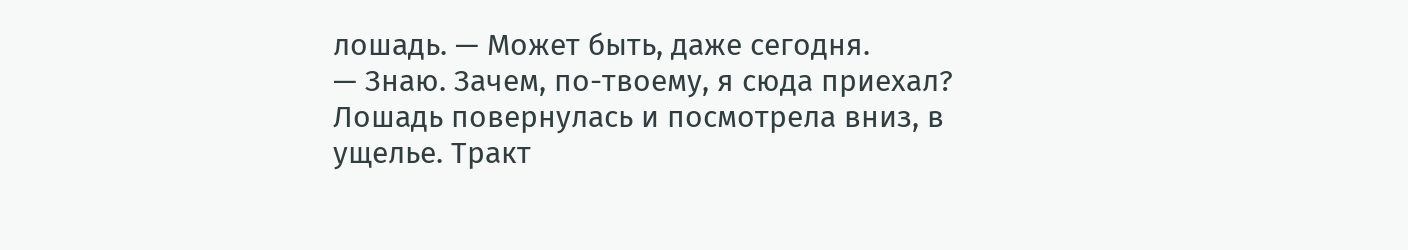лошадь. — Может быть, даже сегодня.
— Знаю. Зачем, по-твоему, я сюда приехал?
Лошадь повернулась и посмотрела вниз, в ущелье. Тракт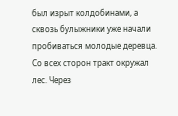был изрыт колдобинами, а сквозь булыжники уже начали пробиваться молодые деревца. Со всех сторон тракт окружал лес. Через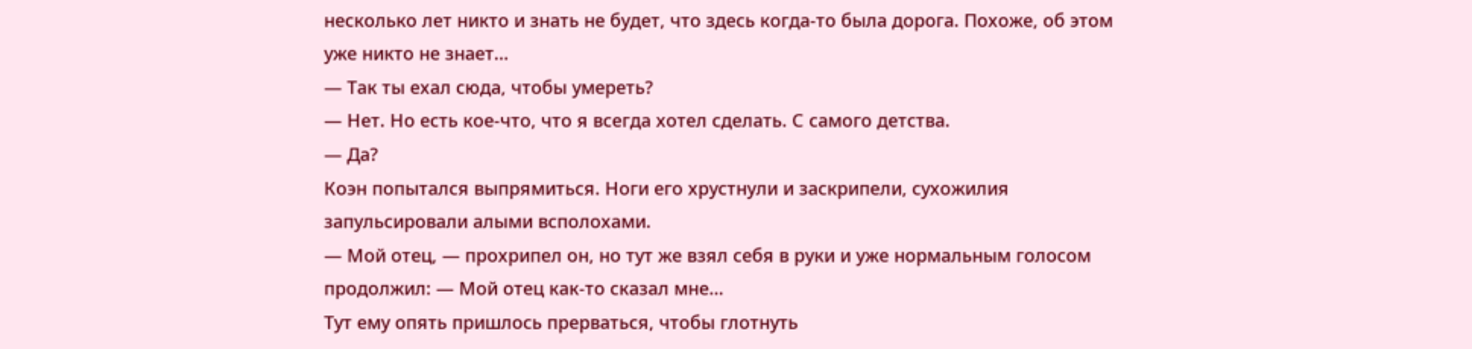несколько лет никто и знать не будет, что здесь когда-то была дорога. Похоже, об этом уже никто не знает…
— Так ты ехал сюда, чтобы умереть?
— Нет. Но есть кое-что, что я всегда хотел сделать. С самого детства.
— Да?
Коэн попытался выпрямиться. Ноги его хрустнули и заскрипели, сухожилия запульсировали алыми всполохами.
— Мой отец, — прохрипел он, но тут же взял себя в руки и уже нормальным голосом продолжил: — Мой отец как-то сказал мне…
Тут ему опять пришлось прерваться, чтобы глотнуть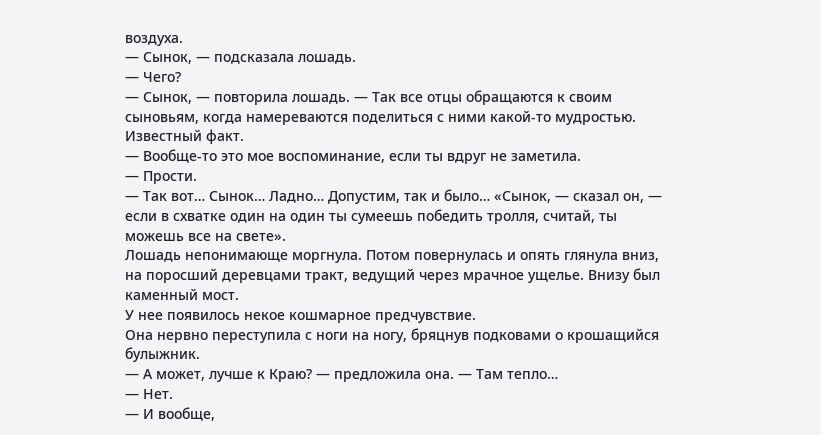воздуха.
— Сынок, — подсказала лошадь.
— Чего?
— Сынок, — повторила лошадь. — Так все отцы обращаются к своим сыновьям, когда намереваются поделиться с ними какой-то мудростью. Известный факт.
— Вообще-то это мое воспоминание, если ты вдруг не заметила.
— Прости.
— Так вот… Сынок… Ладно… Допустим, так и было… «Сынок, — сказал он, — если в схватке один на один ты сумеешь победить тролля, считай, ты можешь все на свете».
Лошадь непонимающе моргнула. Потом повернулась и опять глянула вниз, на поросший деревцами тракт, ведущий через мрачное ущелье. Внизу был каменный мост.
У нее появилось некое кошмарное предчувствие.
Она нервно переступила с ноги на ногу, бряцнув подковами о крошащийся булыжник.
— А может, лучше к Краю? — предложила она. — Там тепло…
— Нет.
— И вообще,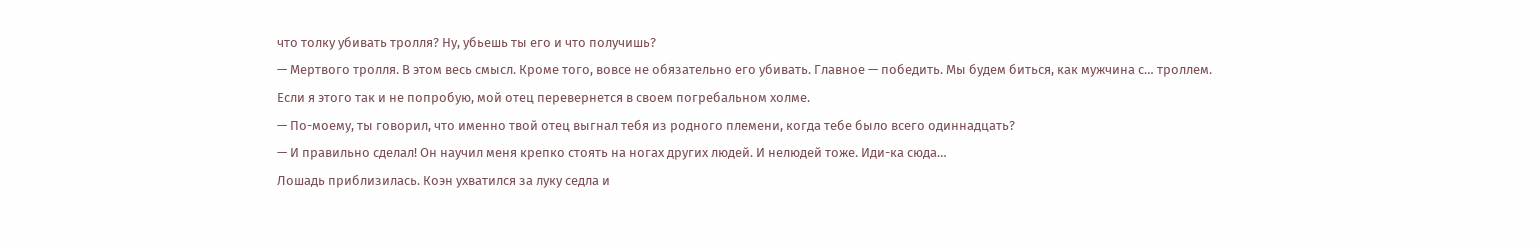что толку убивать тролля? Ну, убьешь ты его и что получишь?
— Мертвого тролля. В этом весь смысл. Кроме того, вовсе не обязательно его убивать. Главное — победить. Мы будем биться, как мужчина с… троллем. Если я этого так и не попробую, мой отец перевернется в своем погребальном холме.
— По-моему, ты говорил, что именно твой отец выгнал тебя из родного племени, когда тебе было всего одиннадцать?
— И правильно сделал! Он научил меня крепко стоять на ногах других людей. И нелюдей тоже. Иди-ка сюда…
Лошадь приблизилась. Коэн ухватился за луку седла и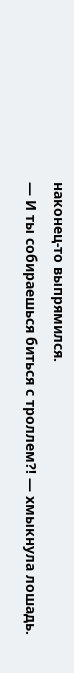наконец-то выпрямился.
— И ты собираешься биться с троллем?! — хмыкнула лошадь.